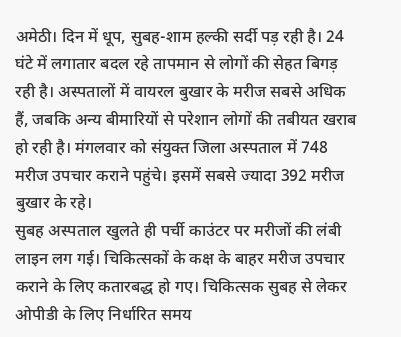अमेठी। दिन में धूप, सुबह-शाम हल्की सर्दी पड़ रही है। 24 घंटे में लगातार बदल रहे तापमान से लोगों की सेहत बिगड़ रही है। अस्पतालों में वायरल बुखार के मरीज सबसे अधिक हैं, जबकि अन्य बीमारियों से परेशान लोगों की तबीयत खराब हो रही है। मंगलवार को संयुक्त जिला अस्पताल में 748 मरीज उपचार कराने पहुंचे। इसमें सबसे ज्यादा 392 मरीज बुखार के रहे।
सुबह अस्पताल खुलते ही पर्ची काउंटर पर मरीजों की लंबी लाइन लग गई। चिकित्सकों के कक्ष के बाहर मरीज उपचार कराने के लिए कतारबद्ध हो गए। चिकित्सक सुबह से लेकर ओपीडी के लिए निर्धारित समय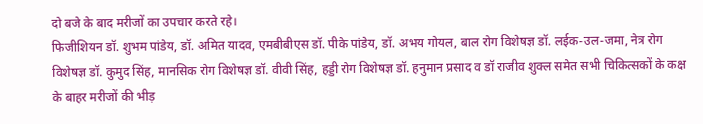दो बजे के बाद मरीजों का उपचार करते रहे।
फिजीशियन डॉ. शुभम पांडेय, डॉ. अमित यादव, एमबीबीएस डॉ. पीके पांडेय, डॉ. अभय गोयल, बाल रोग विशेषज्ञ डॉ. लईक-उल-जमा, नेत्र रोग विशेषज्ञ डॉ. कुमुद सिंह, मानसिक रोग विशेषज्ञ डॉ. वीवी सिंह, हड्डी रोग विशेषज्ञ डॉ. हनुमान प्रसाद व डॉ राजीव शुक्ल समेत सभी चिकित्सकों के कक्ष के बाहर मरीजों की भीड़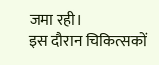जमा रही।
इस दौरान चिकित्सकों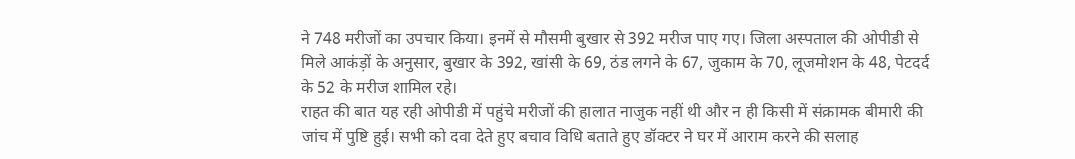ने 748 मरीजों का उपचार किया। इनमें से मौसमी बुखार से 392 मरीज पाए गए। जिला अस्पताल की ओपीडी से मिले आकंड़ों के अनुसार, बुखार के 392, खांसी के 69, ठंड लगने के 67, जुकाम के 70, लूजमोशन के 48, पेटदर्द के 52 के मरीज शामिल रहे।
राहत की बात यह रही ओपीडी में पहुंचे मरीजों की हालात नाजुक नहीं थी और न ही किसी में संक्रामक बीमारी की जांच में पुष्टि हुई। सभी को दवा देते हुए बचाव विधि बताते हुए डॉक्टर ने घर में आराम करने की सलाह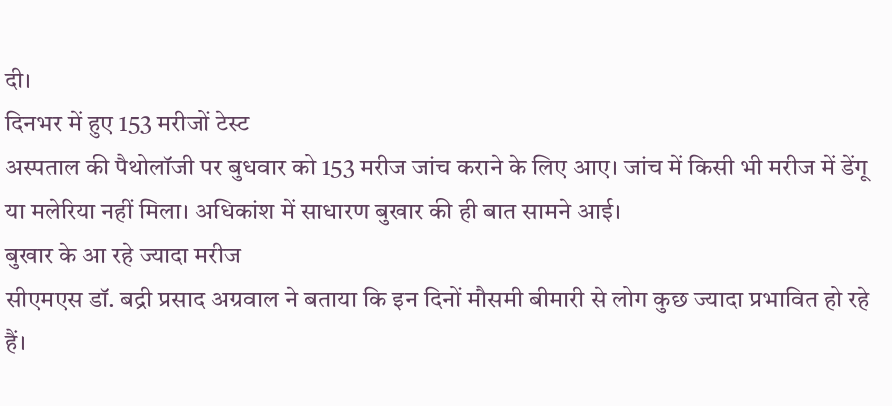दी।
दिनभर में हुए 153 मरीजों टेस्ट
अस्पताल की पैथोलॉजी पर बुधवार को 153 मरीज जांच कराने के लिए आए। जांच में किसी भी मरीज में डेंगू या मलेरिया नहीं मिला। अधिकांश में साधारण बुखार की ही बात सामने आई।
बुखार के आ रहे ज्यादा मरीज
सीएमएस डॉ. बद्री प्रसाद अग्रवाल ने बताया कि इन दिनों मौसमी बीमारी से लोग कुछ ज्यादा प्रभावित हो रहे हैं।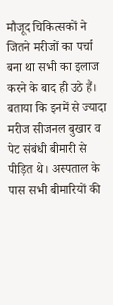मौजूद चिकित्सकों ने जितने मरीजों का पर्चा बना था सभी का इलाज करने के बाद ही उठे हैं। बताया कि इनमें से ज्यादा मरीज सीजनल बुखार व पेट संबंधी बीमारी से पीड़ित थे। अस्पताल के पास सभी बीमारियों की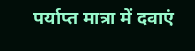पर्याप्त मात्रा में दवाएं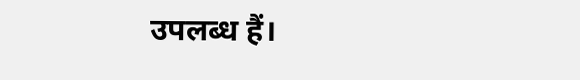उपलब्ध हैं।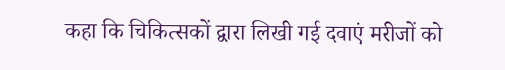कहा कि चिकित्सकों द्वारा लिखी गई दवाएं मरीजों को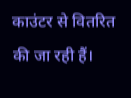काउंटर से वितरित की जा रही हैं।